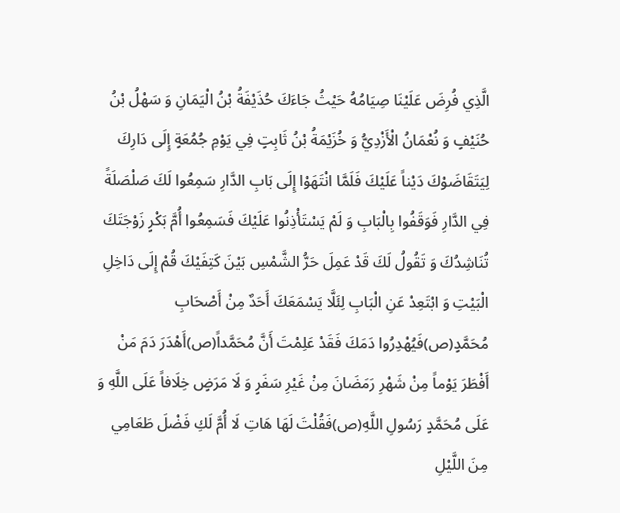الَّذِي فُرِضَ عَلَيْنَا صِيَامُهُ حَيْثُ جَاءَكَ حُذَيْفَةُ بْنُ الْيَمَانِ وَ سَهْلُ بْنُ حُنَيْفٍ وَ نُعْمَانُ الْأَزْدِيُّ وَ خُزَيْمَةُ بْنُ ثَابِتٍ فِي يَوْمِ جُمُعَةٍ إِلَى دَارِكَ لِيَتَقَاضَوْكَ دَيْناً عَلَيْكَ فَلَمَّا انْتَهَوْا إِلَى بَابِ الدَّارِ سَمِعُوا لَكَ صَلْصَلَةً فِي الدَّارِ فَوَقَفُوا بِالْبَابِ وَ لَمْ يَسْتَأْذِنُوا عَلَيْكَ فَسَمِعُوا أُمَّ بَكْرٍ زَوْجَتَكَ تُنَاشِدُكَ وَ تَقُولُ لَكَ قَدْ عَمِلَ حَرُّ الشَّمْسِ بَيْنَ كَتِفَيْكَ قُمْ إِلَى دَاخِلِ الْبَيْتِ وَ ابْتَعِدْ عَنِ الْبَابِ لِئَلَّا يَسْمَعَكَ أَحَدٌ مِنْ أَصْحَابِ مُحَمَّدٍ(ص)فَيُهْدِرُوا دَمَكَ فَقَدْ عَلِمْتَ أَنَّ مُحَمَّداً(ص)أَهْدَرَ دَمَ مَنْ أَفْطَرَ يَوْماً مِنْ شَهْرِ رَمَضَانَ مِنْ غَيْرِ سَفَرٍ وَ لَا مَرَضٍ خِلَافاً عَلَى اللَّهِ وَ عَلَى مُحَمَّدٍ رَسُولِ اللَّهِ(ص)فَقُلْتَ لَهَا هَاتِ لَا أُمَّ لَكِ فَضْلَ طَعَامِي مِنَ اللَّيْلِ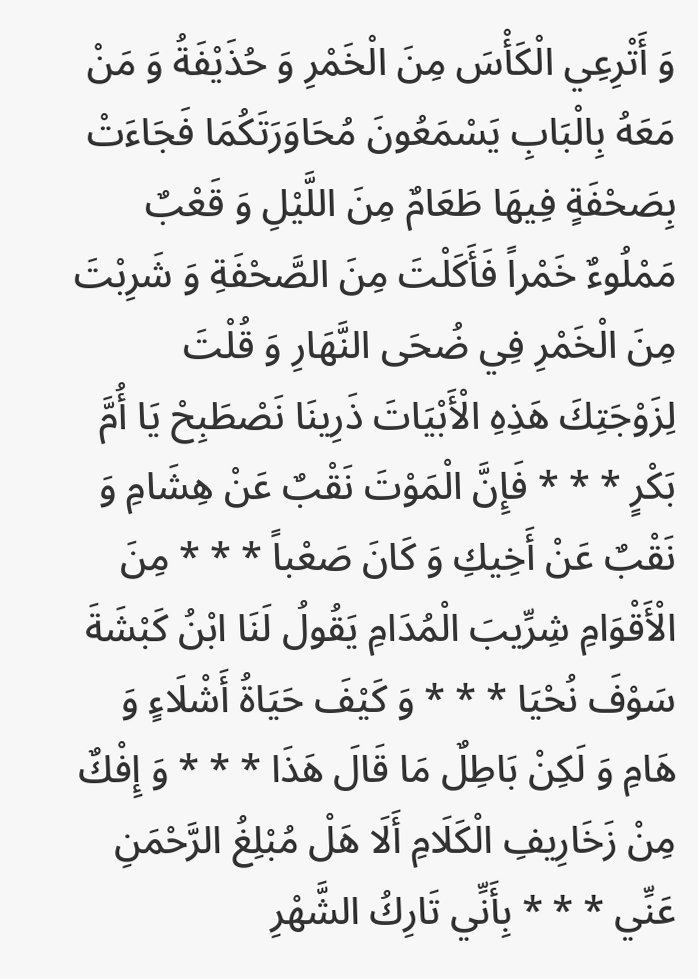وَ أَتْرِعِي الْكَأْسَ مِنَ الْخَمْرِ وَ حُذَيْفَةُ وَ مَنْ مَعَهُ بِالْبَابِ يَسْمَعُونَ مُحَاوَرَتَكُمَا فَجَاءَتْ بِصَحْفَةٍ فِيهَا طَعَامٌ مِنَ اللَّيْلِ وَ قَعْبٌ مَمْلُوءٌ خَمْراً فَأَكَلْتَ مِنَ الصَّحْفَةِ وَ شَرِبْتَ مِنَ الْخَمْرِ فِي ضُحَى النَّهَارِ وَ قُلْتَ لِزَوْجَتِكَ هَذِهِ الْأَبْيَاتَ ذَرِينَا نَصْطَبِحْ يَا أُمَّ بَكْرٍ * * * فَإِنَّ الْمَوْتَ نَقْبٌ عَنْ هِشَامِ وَ نَقْبٌ عَنْ أَخِيكِ وَ كَانَ صَعْباً * * * مِنَ الْأَقْوَامِ شِرِّيبَ الْمُدَامِ يَقُولُ لَنَا ابْنُ كَبْشَةَ سَوْفَ نُحْيَا * * * وَ كَيْفَ حَيَاةُ أَشْلَاءٍ وَ هَامِ وَ لَكِنْ بَاطِلٌ مَا قَالَ هَذَا * * * وَ إِفْكٌ مِنْ زَخَارِيفِ الْكَلَامِ أَلَا هَلْ مُبْلِغُ الرَّحْمَنِ عَنِّي * * * بِأَنِّي تَارِكُ الشَّهْرِ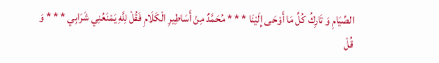الصِّيَامِ وَ تَارِكُ كُلِّ مَا أَوْحَى إِلَيْنَا * * * مُحَمَّدٌ مِنْ أَسَاطِيرِ الْكَلَامِ فَقُلْ لِلَّهِ يَمْنَعُنِي شَرَابِي * * * وَ قُلْ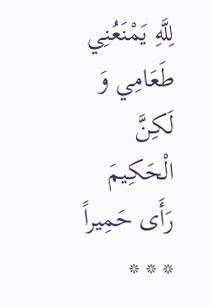لِلَّهِ يَمْنَعُنِي طَعَامِي وَ لَكِنَّ الْحَكِيمَ رَأَى حَمِيراً * * *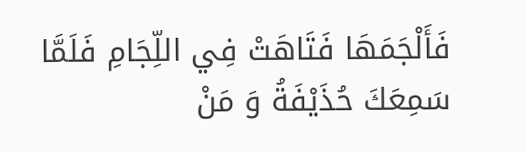فَأَلْجَمَهَا فَتَاهَتْ فِي اللِّجَامِ فَلَمَّا سَمِعَكَ حُذَيْفَةُ وَ مَنْ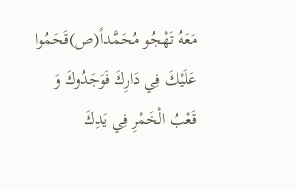مَعَهُ تَهْجُو مُحَمَّداً(ص)قَحَمُوا عَلَيْكَ فِي دَارِكَ فَوَجَدُوكَ وَ قَعْبُ الْخَمْرِ فِي يَدِكَ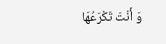وَ أَنْتَ تَكْرَعُهَا